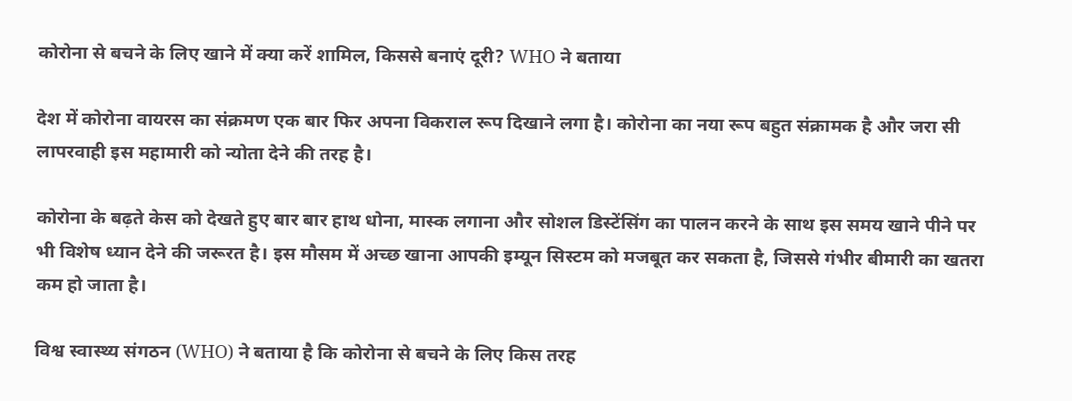कोरोना से बचने के लिए खाने में क्‍या करें शामिल, किससे बनाएं दूरी? WHO ने बताया

देश में कोरोना वायरस का संक्रमण एक बार फिर अपना विकराल रूप दिखाने लगा है। कोरोना का नया रूप बहुत संक्रामक है और जरा सी लापरवाही इस महामारी को न्‍योता देने की तरह है।

कोरोना के बढ़ते केस को देखते हुए बार बार हाथ धोना, मास्‍क लगाना और सोशल डिस्‍टेंसिंग का पालन करने के साथ इस समय खाने पीने पर भी विशेष ध्‍यान देने की जरूरत है। इस मौसम में अच्‍छ खाना आपकी इम्‍यून सिस्‍टम को मजबूत कर सकता है, जिससे गंभीर बीमारी का खतरा कम हो जाता है।

विश्व स्वास्थ्य संगठन (WHO) ने बताया है कि कोरोना से बचने के लिए किस तरह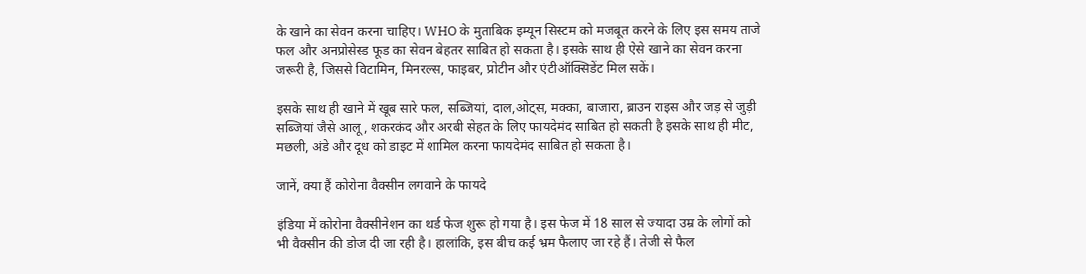के खाने का सेवन करना चाहिए। WHO के मुताबिक इम्‍यून सिस्‍टम को मजबूत करने के लिए इस समय ताजे फल और अनप्रोसेस्ड फूड का सेवन बेहतर साबित हो सकता है। इसके साथ ही ऐसे खाने का सेवन करना जरूरी है, जिससे विटामिन, मिनरल्स, फाइबर, प्रोटीन और एंटीऑक्सिडेंट मिल सकें।

इसके साथ ही खाने में खूब सारे फल, सब्जियां, दाल,ओट्स, मक्‍का, बाजारा, ब्राउन राइस और जड़ से जुड़ी सब्जियां जैसे आलू, शकरकंद और अरबी सेहत के लिए फायदेमंद साबित हो सकती है इसके साथ ही मीट, मछली, अंडे और दूध को डाइट में शामिल करना फायदेमंद साबित हो सकता है।

जानें, क्या हैं कोरोना वैक्सीन लगवाने के फायदे

इंडिया में कोरोना वैक्सीनेशन का थर्ड फेज शुरू हो गया है। इस फेज में 18 साल से ज्यादा उम्र के लोगों को भी वैक्सीन की डोज दी जा रही है। हालांकि, इस बीच कई भ्रम फैलाए जा रहे हैं। तेजी से फैल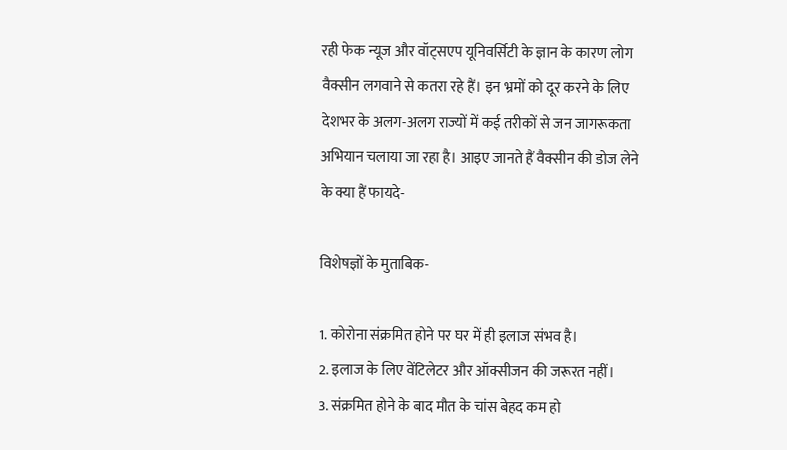रही फेक न्यूज और वॉट्सएप यूनिवर्सिटी के ज्ञान के कारण लोग वैक्सीन लगवाने से कतरा रहे हैं। इन भ्रमों को दूर करने के लिए देशभर के अलग-अलग राज्यों में कई तरीकों से जन जागरूकता अभियान चलाया जा रहा है। आइए जानते हैं वैक्सीन की डोज लेने के क्या हैं फायदे-

विशेषज्ञों के मुताबिक-

1. कोरोना संक्रमित होने पर घर में ही इलाज संभव है।
2. इलाज के लिए वेंटिलेटर और ऑक्सीजन की जरूरत नहीं।
3. संक्रमित होने के बाद मौत के चांस बेहद कम हो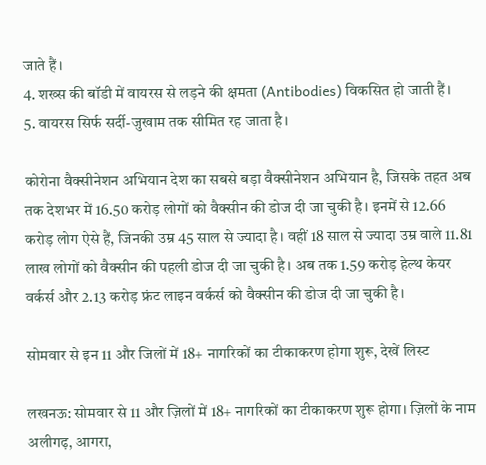जाते हैं।
4. शख्स की बॉडी में वायरस से लड़ने की क्षमता (Antibodies) विकसित हो जाती हैं।
5. वायरस सिर्फ सर्दी-जुखाम तक सीमित रह जाता है।

कोरोना वैक्सीनेशन अभियान देश का सबसे बड़ा वैक्सीनेशन अभियान है, जिसके तहत अब तक देशभर में 16.50 करोड़ लोगों को वैक्सीन की डोज दी जा चुकी है। इनमें से 12.66 करोड़ लोग ऐसे हैं, जिनकी उम्र 45 साल से ज्यादा है। वहीं 18 साल से ज्यादा उम्र वाले 11.81 लाख लोगों को वैक्सीन की पहली डोज दी जा चुकी है। अब तक 1.59 करोड़ हेल्थ केयर वर्कर्स और 2.13 करोड़ फ्रंट लाइन वर्कर्स को वैक्सीन की डोज दी जा चुकी है।

सोमवार से इन 11 और जिलों में 18+ नागरिकों का टीकाकरण होगा शुरू, देखें लिस्ट

लखनऊ: सोमवार से 11 और ज़िलों में 18+ नागरिकों का टीकाकरण शुरू होगा। ज़िलों के नाम अलीगढ़, आगरा,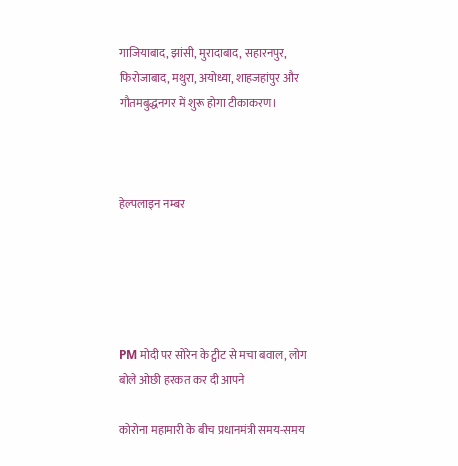गाजियाबाद, झांसी, मुरादाबाद, सहारनपुर, फिरोजाबाद, मथुरा, अयोध्या, शाहजहांपुर और गौतमबुद्धनगर में शुरू होगा टीकाकरण।



हेल्पलाइन नम्बर





PM मोदी पर सोरेन के ट्वीट से मचा बवाल, लोग बोले ओछी हरकत कर दी आपने

कोरोना महामारी के बीच प्रधानमंत्री समय-समय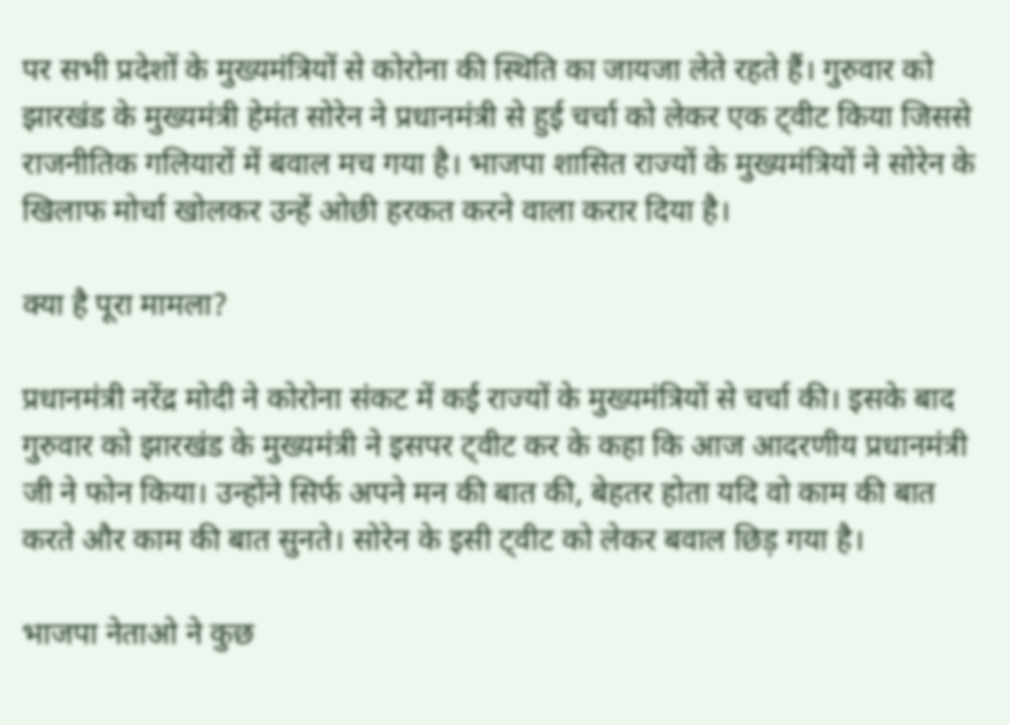पर सभी प्रदेशों के मुख्यमंत्रियों से कोरोना की स्थिति का जायजा लेते रहते हैं। गुरुवार को झारखंड के मुख्यमंत्री हेमंत सोरेन ने प्रधानमंत्री से हुई चर्चा को लेकर एक ट्वीट किया जिससे राजनीतिक गलियारों में बवाल मच गया है। भाजपा शासित राज्यों के मुख्यमंत्रियों ने सोरेन के खिलाफ मोर्चा खोलकर उन्हें ओछी हरकत करने वाला करार दिया है।

क्या है पूरा मामला?

प्रधानमंत्री नरेंद्र मोदी ने कोरोना संकट में कई राज्यों के मुख्यमंत्रियों से चर्चा की। इसके बाद गुरुवार को झारखंड के मुख्यमंत्री ने इसपर ट्वीट कर के कहा कि आज आदरणीय प्रधानमंत्री जी ने फोन किया। उन्होंने सिर्फ अपने मन की बात की, बेहतर होता यदि वो काम की बात करते और काम की बात सुनते। सोरेन के इसी ट्वीट को लेकर बवाल छिड़ गया है।

भाजपा नेताओ ने कुछ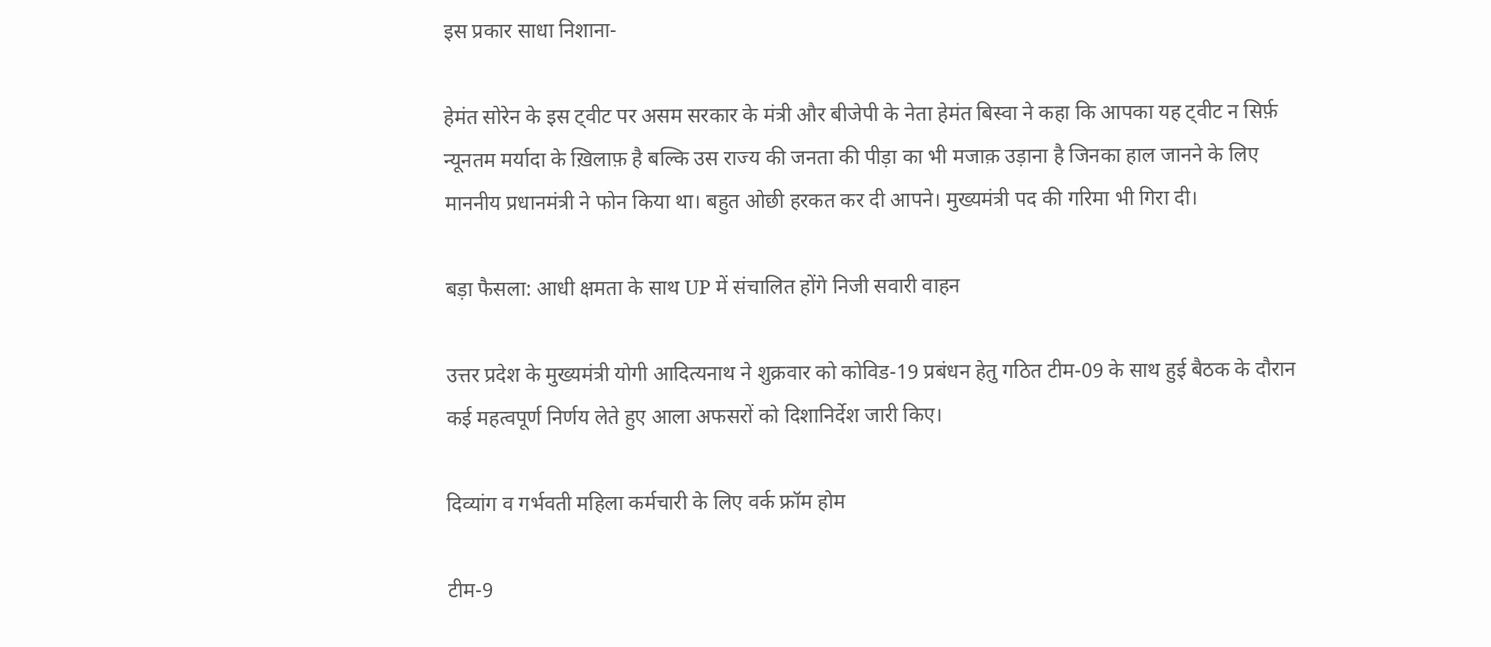इस प्रकार साधा निशाना-

हेमंत सोरेन के इस ट्वीट पर असम सरकार के मंत्री और बीजेपी के नेता हेमंत बिस्वा ने कहा कि आपका यह ट्वीट न सिर्फ़ न्यूनतम मर्यादा के ख़िलाफ़ है बल्कि उस राज्य की जनता की पीड़ा का भी मजाक़ उड़ाना है जिनका हाल जानने के लिए माननीय प्रधानमंत्री ने फोन किया था। बहुत ओछी हरकत कर दी आपने। मुख्यमंत्री पद की गरिमा भी गिरा दी।

बड़ा फैसला: आधी क्षमता के साथ UP में संचालित होंगे निजी सवारी वाहन

उत्तर प्रदेश के मुख्यमंत्री योगी आदित्यनाथ ने शुक्रवार को कोविड-19 प्रबंधन हेतु गठित टीम-09 के साथ हुई बैठक के दौरान कई महत्वपूर्ण निर्णय लेते हुए आला अफसरों को दिशानिर्देश जारी किए।

दिव्यांग व गर्भवती महिला कर्मचारी के लिए वर्क फ्रॉम होम

टीम-9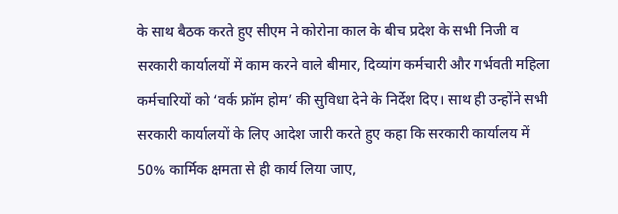के साथ बैठक करते हुए सीएम ने कोरोना काल के बीच प्रदेश के सभी निजी व सरकारी कार्यालयों में काम करने वाले बीमार, दिव्यांग कर्मचारी और गर्भवती महिला कर्मचारियों को ‘वर्क फ्रॉम होम’ की सुविधा देने के निर्देश दिए। साथ ही उन्होंने सभी सरकारी कार्यालयों के लिए आदेश जारी करते हुए कहा कि सरकारी कार्यालय में 50% कार्मिक क्षमता से ही कार्य लिया जाए,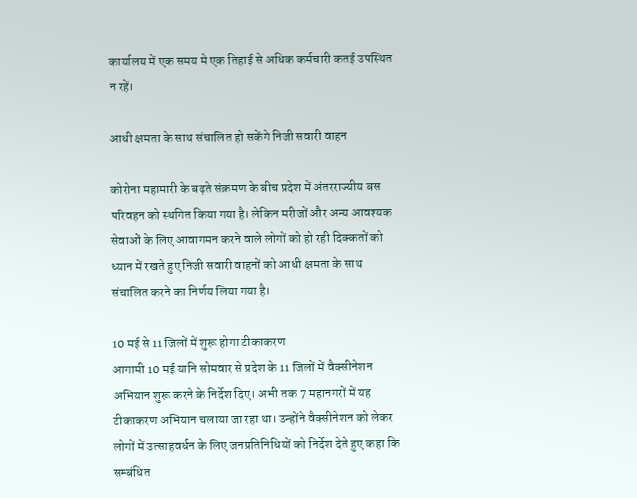कार्यालय में एक समय मे एक तिहाई से अधिक कर्मचारी कतई उपस्थित न रहें।

आधी क्षमता के साथ संचालित हो सकेंगे निजी सवारी वाहन

कोरोना महामारी के बढ़ते संक्रमण के बीच प्रदेश में अंतरराज्यीय बस परिवहन को स्थगित किया गया है। लेकिन मरीजों और अन्य आवश्यक सेवाओं के लिए आवागमन करने वाले लोगों को हो रही दिक्कतों को ध्यान में रखते हुए निजी सवारी वाहनों को आधी क्षमता के साथ संचालित करने का निर्णय लिया गया है।

10 मई से 11 जिलों में शुरू होगा टीकाकरण
आगामी 10 मई यानि सोमवार से प्रदेश के 11 जिलों में वैक्सीनेशन अभियान शुरू करने के निर्देश दिए। अभी तक 7 महानगरों में यह टीकाकरण अभियान चलाया जा रहा था। उन्होंने वैक्सीनेशन को लेकर लोगों में उत्साहवर्धन के लिए जनप्रतिनिधियों को निर्देश देते हुए कहा कि सम्बंधित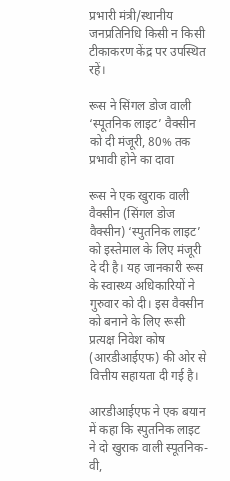प्रभारी मंत्री/स्थानीय जनप्रतिनिधि किसी न किसी टीकाकरण केंद्र पर उपस्थित रहें।

रूस ने सिंगल डोज वाली ‘स्पूतनिक लाइट’ वैक्सीन को दी मंजूरी, 80% तक प्रभावी होने का दावा

रूस ने एक खुराक वाली वैक्सीन (सिंगल डोज वैक्सीन) ‘स्पुतनिक लाइट’ को इस्तेमाल के लिए मंजूरी दे दी है। यह जानकारी रूस के स्वास्थ्य अधिकारियों ने गुरुवार को दी। इस वैक्सीन को बनाने के लिए रूसी प्रत्यक्ष निवेश कोष (आरडीआईएफ) की ओर से वित्तीय सहायता दी गई है।

आरडीआईएफ ने एक बयान में कहा कि स्पुतनिक लाइट ने दो खुराक वाली स्पूतनिक-वी,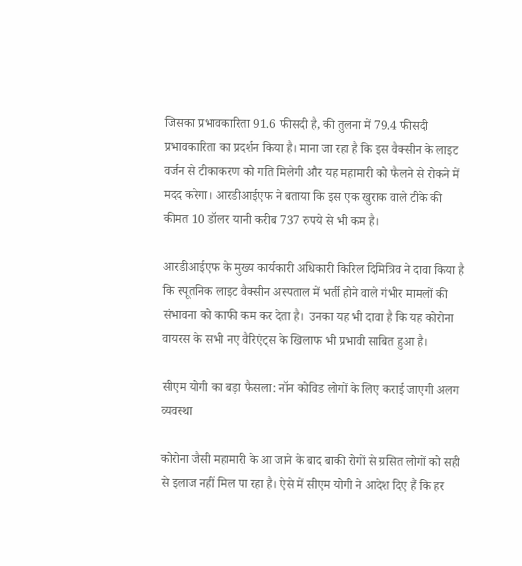जिसका प्रभावकारिता 91.6 फीसदी है, की तुलना में 79.4 फीसदी प्रभावकारिता का प्रदर्शन किया है। माना जा रहा है कि इस वैक्सीन के लाइट वर्जन से टीकाकरण को गति मिलेगी और यह महामारी को फैलने से रोकने में मदद करेगा। आरडीआईएफ ने बताया कि इस एक खुराक वाले टीके की कीमत 10 डॉलर यानी करीब 737 रुपये से भी कम है।

आरडीआईएफ के मुख्य कार्यकारी अधिकारी किरिल दिमित्रिव ने दावा किया है कि स्पूतनिक लाइट वैक्सीन अस्पताल में भर्ती होने वाले गंभीर मामलों की संभावना को काफी कम कर देता है।  उनका यह भी दावा है कि यह कोरोना वायरस के सभी नए वैरिएंट्स के खिलाफ भी प्रभावी साबित हुआ है।

सीएम योगी का बड़ा फैसला: नॉन कोविड लोगों के लिए कराई जाएगी अलग व्यवस्था

कोरोना जैसी महामारी के आ जाने के बाद बाकी रोगों से ग्रसित लोगों को सही से इलाज नहीं मिल पा रहा है। ऐसे में सीएम योगी ने आदेश दिए हैं कि हर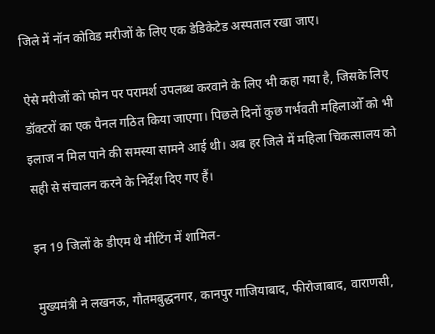जिले में नॉन कोविड मरीजों के लिए एक डेडिकेटेड अस्पताल रखा जाए।

ऐसे मरीजों को फोन पर परामर्श उपलब्ध करवाने के लिए भी कहा गया है, जिसके लिए डॉक्टरों का एक पैनल गठित किया जाएगा। पिछले दिनों कुछ गर्भवती महिलाओँ को भी इलाज न मिल पाने की समस्या सामने आई थी। अब हर जिले में महिला चिकत्सालय को सही से संचालन करने के निर्देश दिए गए हैं।

इन 19 जिलों के डीएम थे मीटिंग में शामिल-

मुख्यमंत्री ने लखनऊ, गौतमबुद्धनगर, कानपुर गाजियाबाद, फीरोजाबाद, वाराणसी,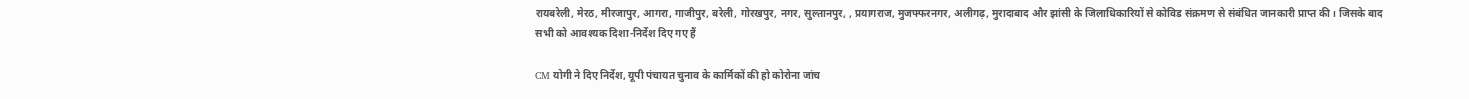रायबरेली, मेरठ, मीरजापुर, आगरा, गाजीपुर, बरेली, गोरखपुर, नगर, सुल्तानपुर, , प्रयागराज, मुजफ्फरनगर, अलीगढ़, मुरादाबाद और झांसी के जिलाधिकारियों से कोविड संक्रमण से संबंधित जानकारी प्राप्त की। जिसके बाद सभी को आवश्यक दिशा-निर्देश दिए गए हैं

CM योगी ने दिए निर्देश, यूपी पंचायत चुनाव के कार्मिकों की हो कोरोना जांच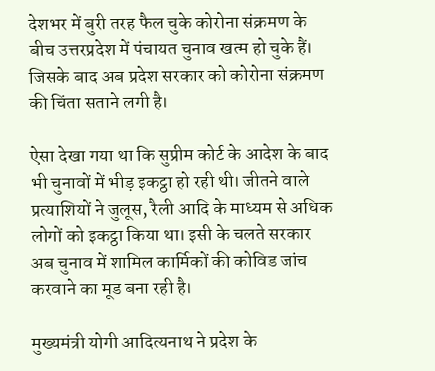देशभर में बुरी तरह फैल चुके कोरोना संक्रमण के बीच उत्तरप्रदेश में पंचायत चुनाव खत्म हो चुके हैं। जिसके बाद अब प्रदेश सरकार को कोरोना संक्रमण की चिंता सताने लगी है।

ऐसा देखा गया था कि सुप्रीम कोर्ट के आदेश के बाद भी चुनावों में भीड़ इकट्ठा हो रही थी। जीतने वाले प्रत्याशियों ने जुलूस, रैली आदि के माध्यम से अधिक लोगों को इकट्ठा किया था। इसी के चलते सरकार अब चुनाव में शामिल कार्मिकों की कोविड जांच करवाने का मूड बना रही है।

मुख्यमंत्री योगी आदित्यनाथ ने प्रदेश के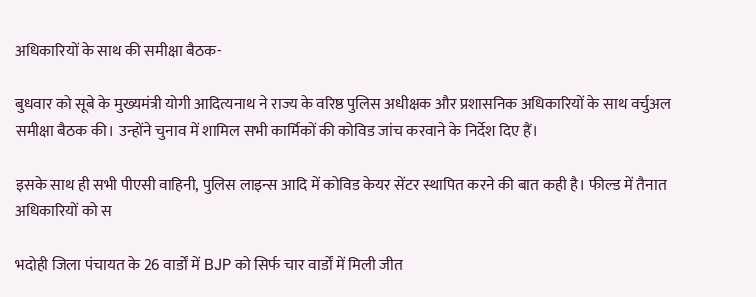अधिकारियों के साथ की समीक्षा बैठक-

बुधवार को सूबे के मुख्यमंत्री योगी आदित्यनाथ ने राज्य के वरिष्ठ पुलिस अधीक्षक और प्रशासनिक अधिकारियों के साथ वर्चुअल समीक्षा बैठक की। उन्होंने चुनाव में शामिल सभी कार्मिकों की कोविड जांच करवाने के निर्देश दिए हैं।

इसके साथ ही सभी पीएसी वाहिनी, पुलिस लाइन्स आदि में कोविड केयर सेंटर स्थापित करने की बात कही है। फील्ड में तैनात अधिकारियों को स

भदोही जिला पंचायत के 26 वार्डों में BJP को सिर्फ चार वार्डों में मिली जीत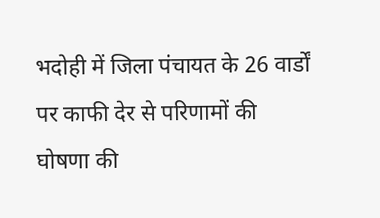भदोही में जिला पंचायत के 26 वार्डों पर काफी देर से परिणामों की घोषणा की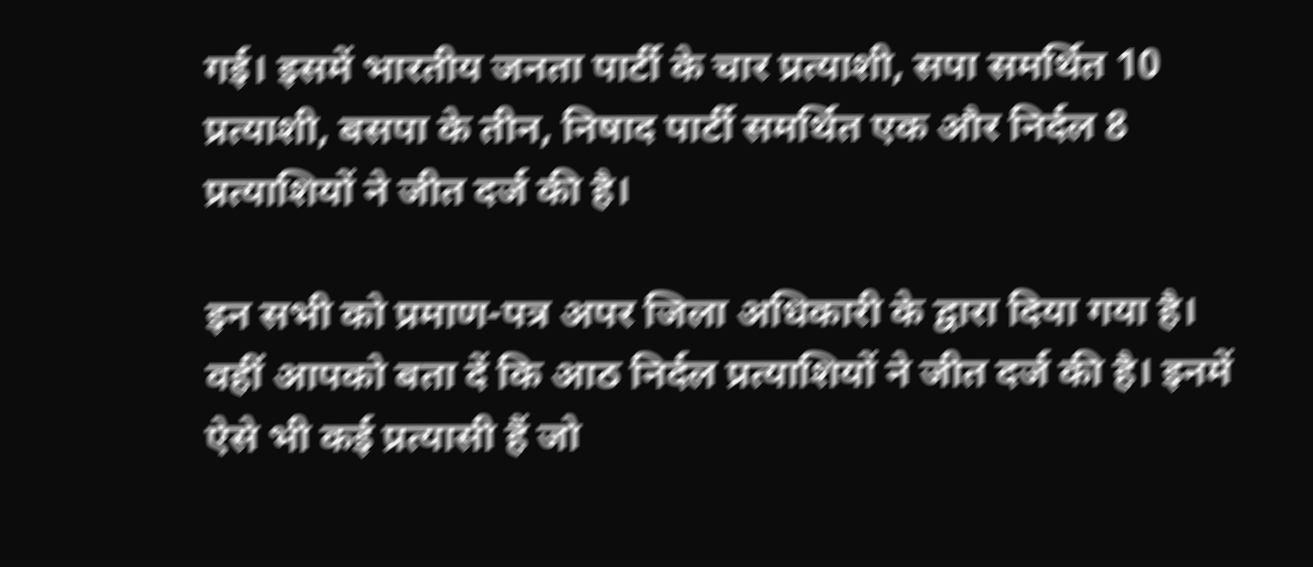गई। इसमें भारतीय जनता पार्टी के चार प्रत्याशी, सपा समर्थित 10 प्रत्याशी, बसपा के तीन, निषाद पार्टी समर्थित एक और निर्दल 8 प्रत्याशियों ने जीत दर्ज की है।

इन सभी को प्रमाण-पत्र अपर जिला अधिकारी के द्वारा दिया गया है। वहीं आपको बता दें कि आठ निर्दल प्रत्याशियों ने जीत दर्ज की है। इनमें ऐसे भी कई प्रत्यासी हैं जो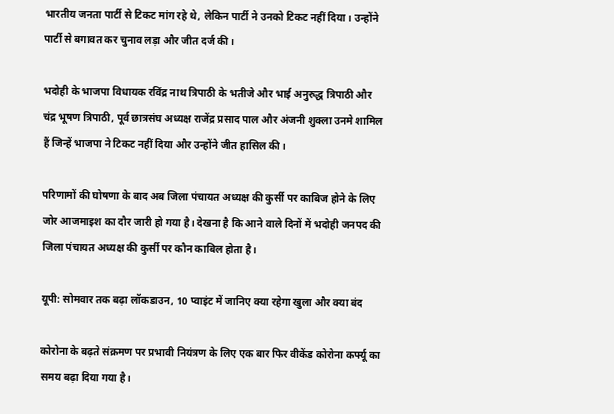भारतीय जनता पार्टी से टिकट मांग रहे थे, लेकिन पार्टी ने उनको टिकट नहीं दिया। उन्होंने पार्टी से बगावत कर चुनाव लड़ा और जीत दर्ज की।

भदोही के भाजपा विधायक रविंद्र नाथ त्रिपाठी के भतीजे और भाई अनुरुद्ध त्रिपाठी और चंद्र भूषण त्रिपाठी, पूर्व छात्रसंघ अध्यक्ष राजेंद्र प्रसाद पाल और अंजनी शुक्ला उनमे शामिल हैं जिन्हें भाजपा ने टिकट नहीं दिया और उन्होंने जीत हासिल की।

परिणामों की घोषणा के बाद अब जिला पंचायत अध्यक्ष की कुर्सी पर काबिज होने के लिए जोर आजमाइश का दौर जारी हो गया है। देखना है कि आने वाले दिनों में भदोही जनपद की जिला पंचायत अध्यक्ष की कुर्सी पर कौन काबिल होता है।

यूपी: सोमवार तक बढ़ा लॉकडाउन, 10 प्वाइंट में जानिए क्या रहेगा खुला और क्या बंद

कोरोना के बढ़ते संक्रमण पर प्रभावी नियंत्रण के लिए एक बार फिर वीकेंड कोरोना कर्फ्यू का समय बढ़ा दिया गया है।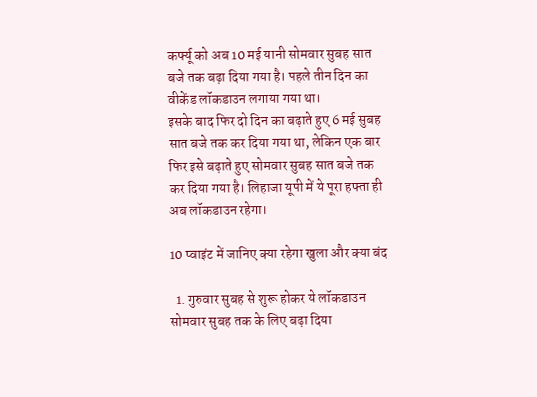कर्फ्यू को अब 10 मई यानी सोमवार सुबह सात बजे तक बढ़ा दिया गया है। पहले तीन दिन का वीकेंड लॉकडाउन लगाया गया था।
इसके बाद फिर दो दिन का बढ़ाते हुए 6 मई सुबह सात बजे तक कर दिया गया था, लेकिन एक बार फिर इसे बढ़ाते हुए सोमवार सुबह सात बजे तक कर दिया गया है। लिहाजा यूपी में ये पूरा हफ्ता ही अब लॉकडाउन रहेगा।

10 प्वाइंट में जानिए क्या रहेगा खुला और क्या बंद

  1. गुरुवार सुबह से शुरू होकर ये लॉकडाउन सोमवार सुबह तक के लिए बढ़ा दिया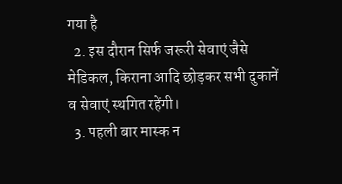गया है
  2. इस दौरान सिर्फ जरूरी सेवाएं जैसे मेडिकल, किराना आदि छोड़कर सभी दुकानें व सेवाएं स्थगित रहेंगी।
  3. पहली बार मास्क न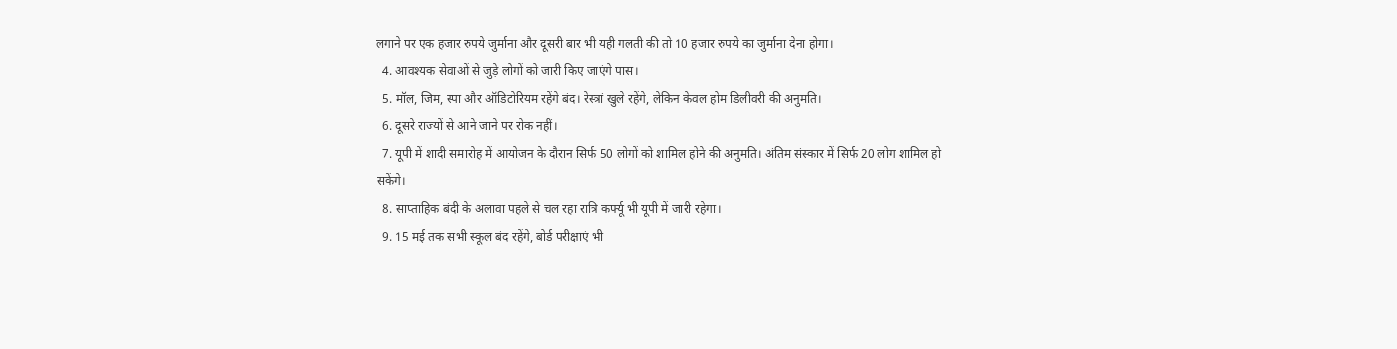लगाने पर एक हजार रुपये जुर्माना और दूसरी बार भी यही गलती की तो 10 हजार रुपये का जुर्माना देना होगा।
  4. आवश्यक सेवाओं से जुड़े लोगों को जारी किए जाएंगे पास।
  5. मॉल, जिम, स्पा और ऑडिटोरियम रहेंगे बंद। रेस्त्रां खुले रहेंगे, लेकिन केवल होम डिलीवरी की अनुमति।
  6. दूसरे राज्यों से आने जाने पर रोक नहीं।
  7. यूपी में शादी समारोह में आयोजन के दौरान सिर्फ 50 लोगों को शामिल होने की अनुमति। अंतिम संस्कार में सिर्फ 20 लोग शामिल हो सकेंगे।
  8. साप्ताहिक बंदी के अलावा पहले से चल रहा रात्रि कर्फ्यू भी यूपी में जारी रहेगा।
  9. 15 मई तक सभी स्कूल बंद रहेंगे, बोर्ड परीक्षाएं भी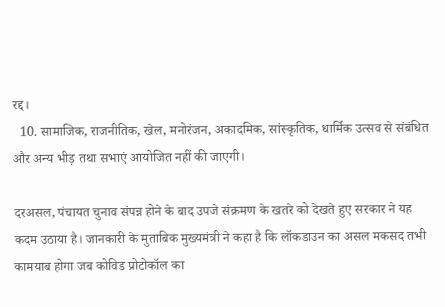रद्द।
  10. सामाजिक, राजनीतिक, खेल, मनोरंजन, अकादमिक, सांस्कृतिक, धार्मिक उत्सव से संबंधित और अन्य भीड़ तथा सभाएं आयोजित नहीं की जाएगी।

दरअसल, पंचायत चुनाव संपन्न होने के बाद उपजे संक्रमण के खतरे को देखते हुए सरकार ने यह कदम उठाया है। जानकारी के मुताबिक मुख्यमंत्री ने कहा है कि लॉकडाउन का असल मकसद तभी कामयाब होगा जब कोविड प्रोटोकॉल का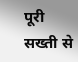पूरी सख्ती से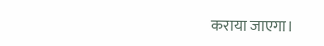कराया जाएगा।